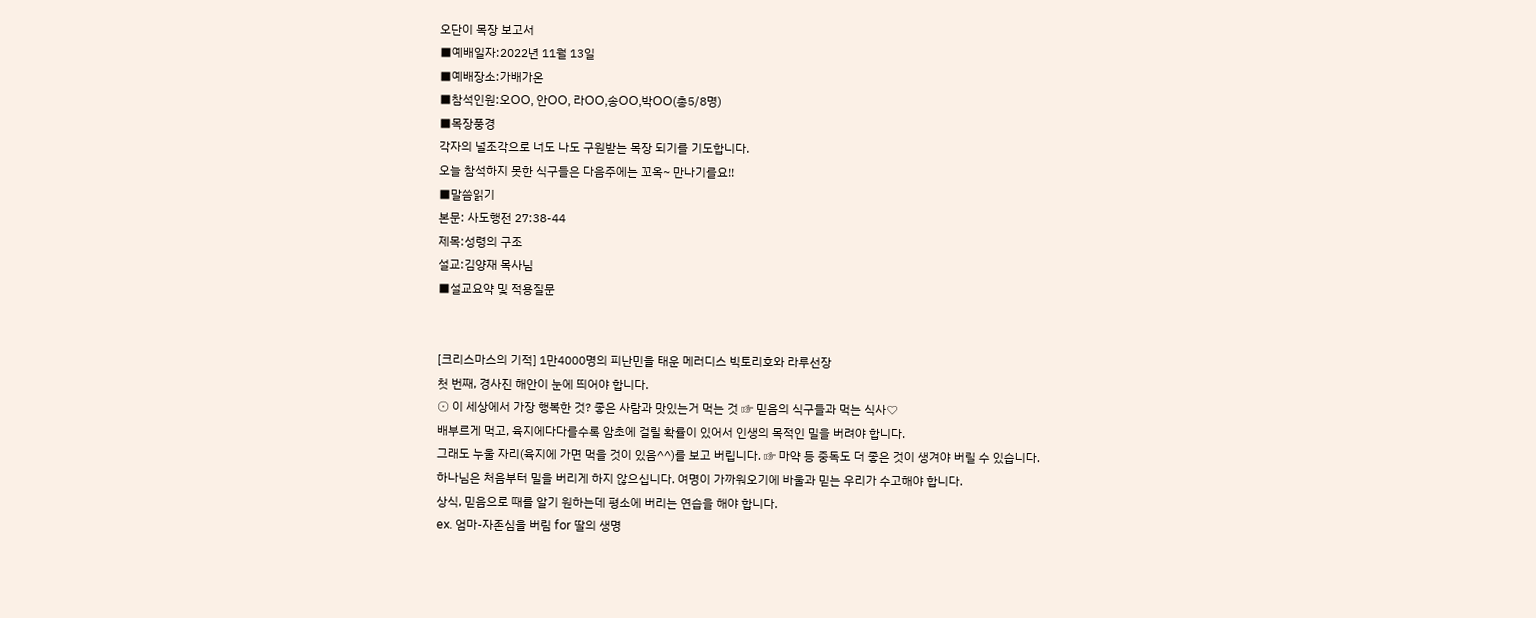오단이 목장 보고서
■예배일자:2022년 11월 13일
■예배장소:가배가온
■참석인원:오OO, 안OO, 라OO,송OO,박OO(총5/8명)
■목장풍경
각자의 널조각으로 너도 나도 구원받는 목장 되기를 기도합니다.
오늘 참석하지 못한 식구들은 다음주에는 꼬옥~ 만나기를요!!
■말씀읽기
본문: 사도행전 27:38-44
제목:성령의 구조
설교:김양재 목사님
■설교요약 및 적용질문


[크리스마스의 기적] 1만4000명의 피난민을 태운 메러디스 빅토리호와 라루선장
첫 번째, 경사진 해안이 눈에 띄어야 합니다.
⊙ 이 세상에서 가장 행복한 것? 좋은 사람과 맛있는거 먹는 것 ☞ 믿음의 식구들과 먹는 식사♡
배부르게 먹고, 육지에다다를수록 암초에 걸릴 확률이 있어서 인생의 목적인 밀을 버려야 합니다.
그래도 누울 자리(육지에 가면 먹을 것이 있음^^)를 보고 버립니다. ☞ 마약 등 중독도 더 좋은 것이 생겨야 버릴 수 있습니다.
하나님은 처음부터 밀을 버리게 하지 않으십니다. 여명이 가까워오기에 바울과 믿는 우리가 수고해야 합니다.
상식, 믿음으로 때를 알기 원하는데 평소에 버리는 연습을 해야 합니다.
ex. 엄마-자존심을 버림 for 딸의 생명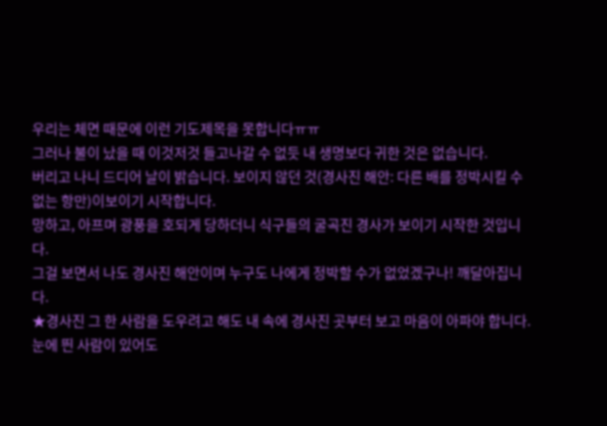우리는 체면 때문에 이런 기도제목을 못합니다ㅠㅠ
그러나 불이 났을 때 이것저것 들고나갈 수 없듯 내 생명보다 귀한 것은 없습니다.
버리고 나니 드디어 날이 밝습니다. 보이지 않던 것(경사진 해안: 다른 배를 정박시킬 수 없는 항만)이보이기 시작합니다.
망하고, 아프며 광풍을 호되게 당하더니 식구들의 굴곡진 경사가 보이기 시작한 것입니다.
그걸 보면서 나도 경사진 해안이며 누구도 나에게 정박할 수가 없었겠구나! 깨달아집니다.
★경사진 그 한 사람을 도우려고 해도 내 속에 경사진 곳부터 보고 마음이 아파야 합니다.
눈에 띈 사람이 있어도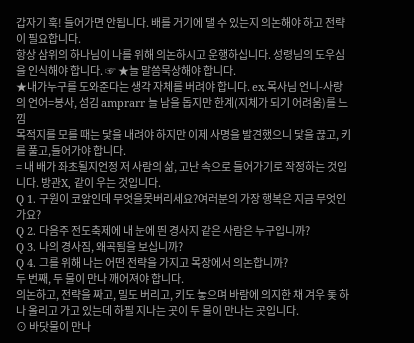갑자기 훅! 들어가면 안됩니다. 배를 거기에 댈 수 있는지 의논해야 하고 전략이 필요합니다.
항상 삼위의 하나님이 나를 위해 의논하시고 운행하십니다. 성령님의 도우심을 인식해야 합니다. ☞ ★늘 말씀묵상해야 합니다.
★내가누구를 도와준다는 생각 자체를 버려야 합니다. ex.목사님 언니-사랑의 언어=봉사, 섬김 amprarr 늘 남을 돕지만 한계(지체가 되기 어려움)를 느낌
목적지를 모를 때는 닻을 내려야 하지만 이제 사명을 발견했으니 닻을 끊고, 키를 풀고,들어가야 합니다.
= 내 배가 좌초될지언정 저 사람의 삶, 고난 속으로 들어가기로 작정하는 것입니다. 방관X, 같이 우는 것입니다.
Q 1. 구원이 코앞인데 무엇을못버리세요?여러분의 가장 행복은 지금 무엇인가요?
Q 2. 다음주 전도축제에 내 눈에 띈 경사지 같은 사람은 누구입니까?
Q 3. 나의 경사짐, 왜곡됨을 보십니까?
Q 4. 그를 위해 나는 어떤 전략을 가지고 목장에서 의논합니까?
두 번째, 두 물이 만나 깨어져야 합니다.
의논하고, 전략을 짜고, 밀도 버리고, 키도 놓으며 바람에 의지한 채 겨우 돛 하나 올리고 가고 있는데 하필 지나는 곳이 두 물이 만나는 곳입니다.
⊙ 바닷물이 만나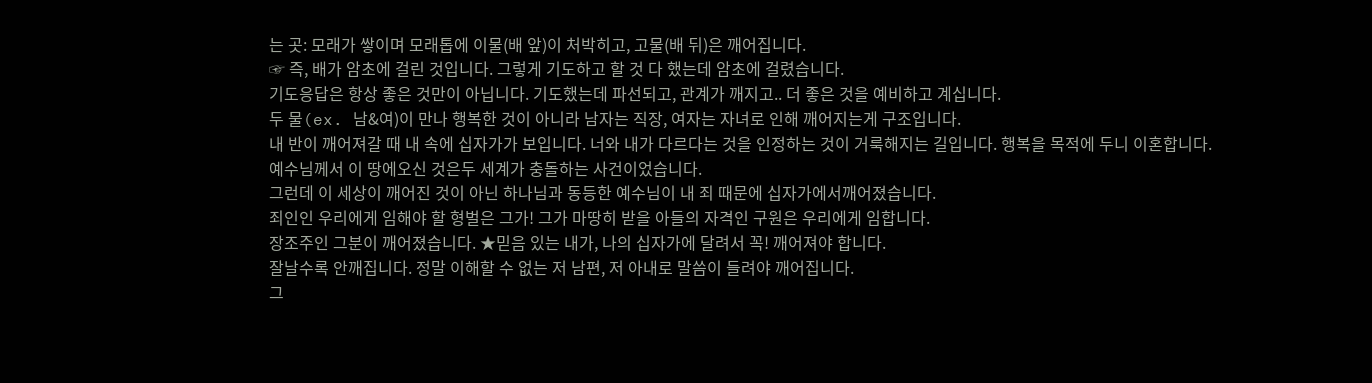는 곳: 모래가 쌓이며 모래톱에 이물(배 앞)이 처박히고, 고물(배 뒤)은 깨어집니다.
☞ 즉, 배가 암초에 걸린 것입니다. 그렇게 기도하고 할 것 다 했는데 암초에 걸렸습니다.
기도응답은 항상 좋은 것만이 아닙니다. 기도했는데 파선되고, 관계가 깨지고.. 더 좋은 것을 예비하고 계십니다.
두 물(ex. 남&여)이 만나 행복한 것이 아니라 남자는 직장, 여자는 자녀로 인해 깨어지는게 구조입니다.
내 반이 깨어져갈 때 내 속에 십자가가 보입니다. 너와 내가 다르다는 것을 인정하는 것이 거룩해지는 길입니다. 행복을 목적에 두니 이혼합니다.
예수님께서 이 땅에오신 것은두 세계가 충돌하는 사건이었습니다.
그런데 이 세상이 깨어진 것이 아닌 하나님과 동등한 예수님이 내 죄 때문에 십자가에서깨어졌습니다.
죄인인 우리에게 임해야 할 형벌은 그가! 그가 마땅히 받을 아들의 자격인 구원은 우리에게 임합니다.
장조주인 그분이 깨어졌습니다. ★믿음 있는 내가, 나의 십자가에 달려서 꼭! 깨어져야 합니다.
잘날수록 안깨집니다. 정말 이해할 수 없는 저 남편, 저 아내로 말씀이 들려야 깨어집니다.
그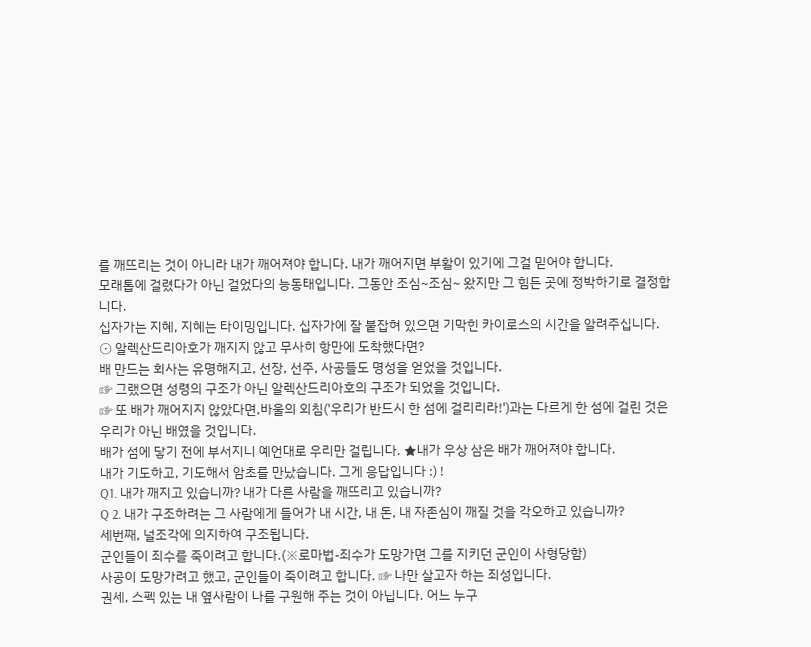를 깨뜨리는 것이 아니라 내가 깨어져야 합니다. 내가 깨어지면 부활이 있기에 그걸 믿어야 합니다.
모래톱에 걸렸다가 아닌 걸었다의 능동태입니다. 그동안 조심~조심~ 왔지만 그 힘든 곳에 정박하기로 결정합니다.
십자가는 지혜, 지혜는 타이밍입니다. 십자가에 잘 붙잡혀 있으면 기막힌 카이로스의 시간을 알려주십니다.
⊙ 알렉산드리아호가 깨지지 않고 무사히 항만에 도착했다면?
배 만드는 회사는 유명해지고, 선장, 선주, 사공들도 명성을 얻었을 것입니다.
☞ 그랬으면 성령의 구조가 아닌 알렉산드리아호의 구조가 되었을 것입니다.
☞ 또 배가 깨어지지 않았다면,바울의 외침('우리가 반드시 한 섬에 걸리리라!')과는 다르게 한 섬에 걸린 것은 우리가 아닌 배였을 것입니다.
배가 섬에 닿기 전에 부서지니 예언대로 우리만 걸립니다. ★내가 우상 삼은 배가 깨어져야 합니다.
내가 기도하고, 기도해서 암초를 만났습니다. 그게 응답입니다 :) !
Q1. 내가 깨지고 있습니까? 내가 다른 사람을 깨뜨리고 있습니까?
Q 2. 내가 구조하려는 그 사람에게 들어가 내 시간, 내 돈, 내 자존심이 깨질 것을 각오하고 있습니까?
세번째, 널조각에 의지하여 구조됩니다.
군인들이 죄수를 죽이려고 합니다.(※로마법-죄수가 도망가면 그를 지키던 군인이 사형당함)
사공이 도망가려고 했고, 군인들이 죽이려고 합니다. ☞ 나만 살고자 하는 죄성입니다.
권세, 스펙 있는 내 옆사람이 나를 구원해 주는 것이 아닙니다. 어느 누구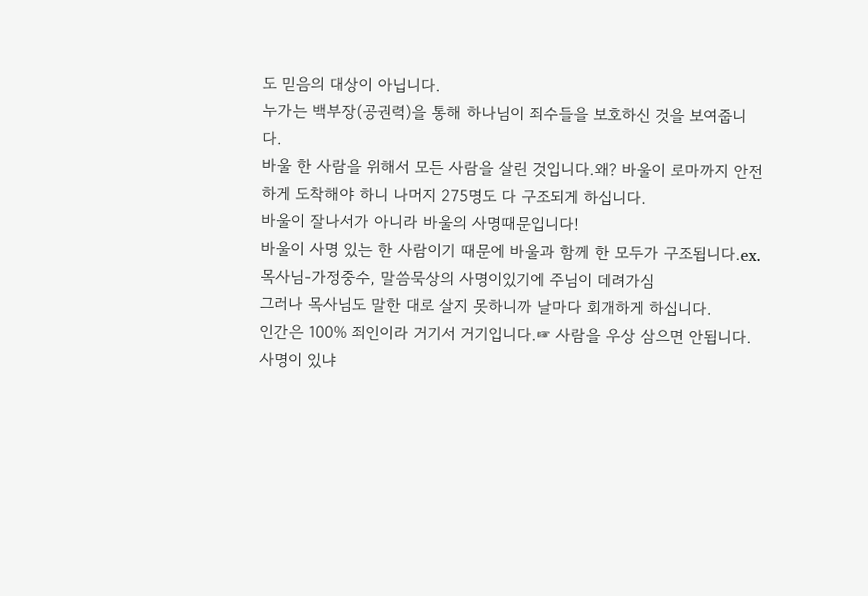도 믿음의 대상이 아닙니다.
누가는 백부장(공권력)을 통해 하나님이 죄수들을 보호하신 것을 보여줍니다.
바울 한 사람을 위해서 모든 사람을 살린 것입니다.왜? 바울이 로마까지 안전하게 도착해야 하니 나머지 275명도 다 구조되게 하십니다.
바울이 잘나서가 아니라 바울의 사명때문입니다!
바울이 사명 있는 한 사람이기 때문에 바울과 함께 한 모두가 구조됩니다.ex.목사님-가정중수, 말씀묵상의 사명이있기에 주님이 데려가심
그러나 목사님도 말한 대로 살지 못하니까 날마다 회개하게 하십니다.
인간은 100% 죄인이라 거기서 거기입니다.☞ 사람을 우상 삼으면 안됩니다. 사명이 있냐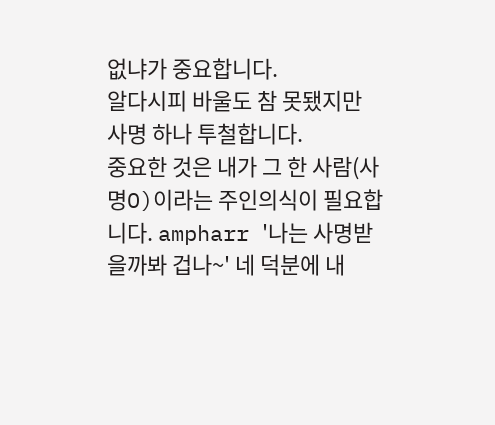없냐가 중요합니다.
알다시피 바울도 참 못됐지만 사명 하나 투철합니다.
중요한 것은 내가 그 한 사람(사명O)이라는 주인의식이 필요합니다. ampharr '나는 사명받을까봐 겁나~' 네 덕분에 내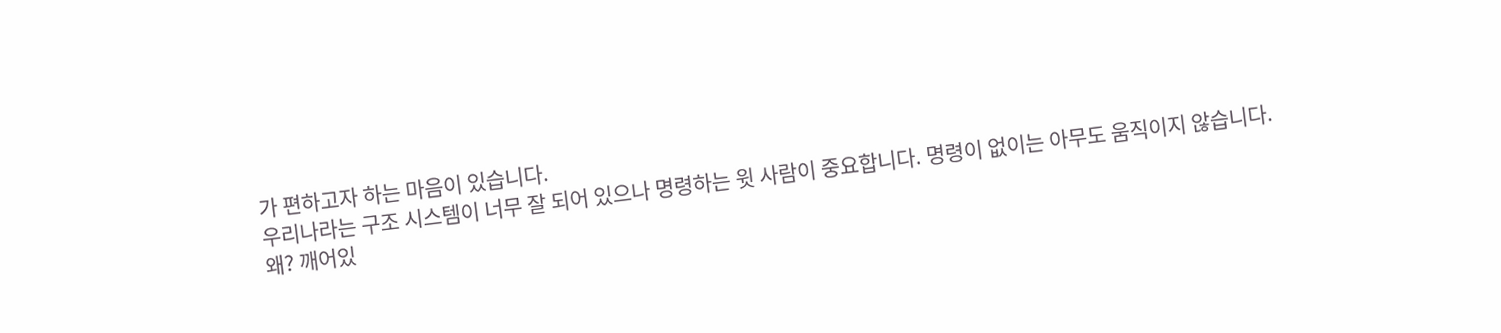가 편하고자 하는 마음이 있습니다.
우리나라는 구조 시스템이 너무 잘 되어 있으나 명령하는 윗 사람이 중요합니다. 명령이 없이는 아무도 움직이지 않습니다.
왜? 깨어있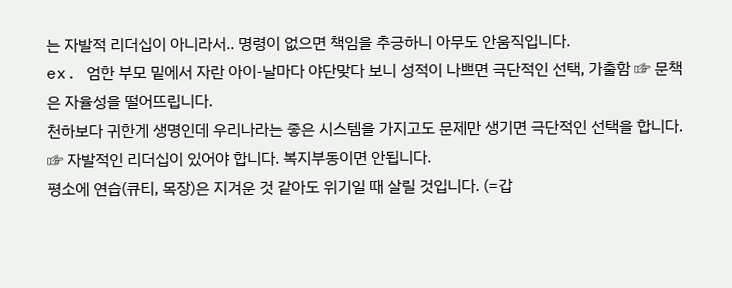는 자발적 리더십이 아니라서.. 명령이 없으면 책임을 추긍하니 아무도 안움직입니다.
ex. 엄한 부모 밑에서 자란 아이-날마다 야단맞다 보니 성적이 나쁘면 극단적인 선택, 가출함 ☞ 문책은 자율성을 떨어뜨립니다.
천하보다 귀한게 생명인데 우리나라는 좋은 시스템을 가지고도 문제만 생기면 극단적인 선택을 합니다.
☞ 자발적인 리더십이 있어야 합니다. 복지부동이면 안됩니다.
평소에 연습(큐티, 목장)은 지겨운 것 같아도 위기일 때 살릴 것입니다. (=갑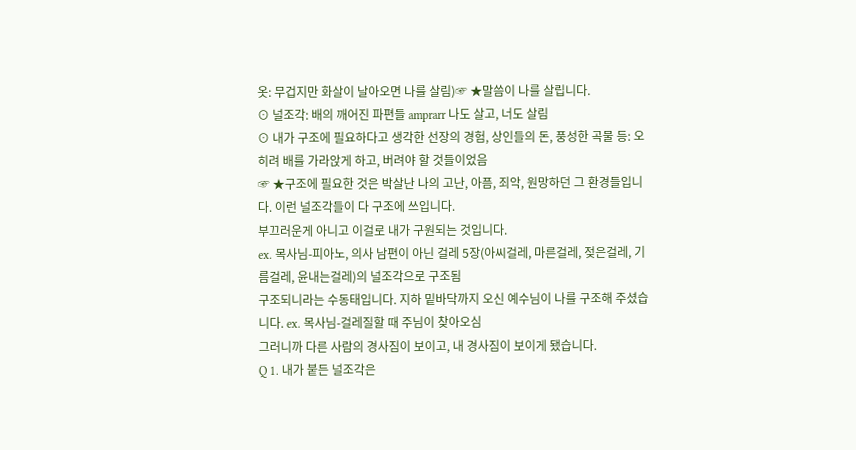옷: 무겁지만 화살이 날아오면 나를 살림)☞ ★말씀이 나를 살립니다.
⊙ 널조각: 배의 깨어진 파편들 amprarr 나도 살고, 너도 살림
⊙ 내가 구조에 필요하다고 생각한 선장의 경험, 상인들의 돈, 풍성한 곡물 등: 오히려 배를 가라앉게 하고, 버려야 할 것들이었음
☞ ★구조에 필요한 것은 박살난 나의 고난, 아픔, 죄악, 원망하던 그 환경들입니다. 이런 널조각들이 다 구조에 쓰입니다.
부끄러운게 아니고 이걸로 내가 구원되는 것입니다.
ex. 목사님-피아노, 의사 남편이 아닌 걸레 5장(아씨걸레, 마른걸레, 젖은걸레, 기름걸레, 윤내는걸레)의 널조각으로 구조됨
구조되니라는 수동태입니다. 지하 밑바닥까지 오신 예수님이 나를 구조해 주셨습니다. ex. 목사님-걸레질할 때 주님이 찾아오심
그러니까 다른 사람의 경사짐이 보이고, 내 경사짐이 보이게 됐습니다.
Q 1. 내가 붙든 널조각은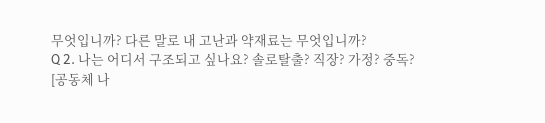무엇입니까? 다른 말로 내 고난과 약재료는 무엇입니까?
Q 2. 나는 어디서 구조되고 싶나요? 솔로탈출? 직장? 가정? 중독?
[공동체 나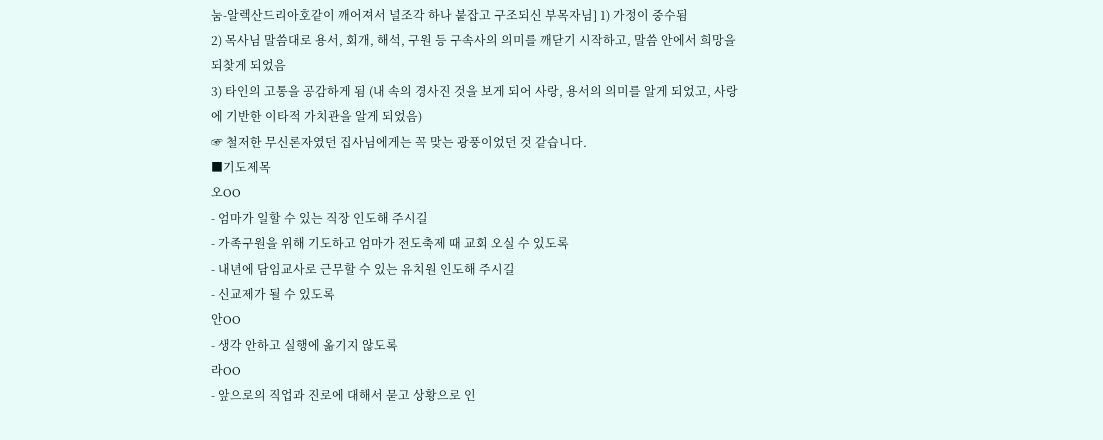눔-알렉산드리아호같이 깨어져서 널조각 하나 붙잡고 구조되신 부목자님] 1) 가정이 중수됨
2) 목사님 말씀대로 용서, 회개, 해석, 구원 등 구속사의 의미를 깨닫기 시작하고, 말씀 안에서 희망을 되찾게 되었음
3) 타인의 고통을 공감하게 됨 (내 속의 경사진 것을 보게 되어 사랑, 용서의 의미를 알게 되었고, 사랑에 기반한 이타적 가치관을 알게 되었음)
☞ 철저한 무신론자였던 집사님에게는 꼭 맞는 광풍이었던 것 같습니다.
■기도제목
오OO
- 엄마가 일할 수 있는 직장 인도해 주시길
- 가족구원을 위해 기도하고 엄마가 전도축제 때 교회 오실 수 있도록
- 내년에 담임교사로 근무할 수 있는 유치원 인도해 주시길
- 신교제가 될 수 있도록
안OO
- 생각 안하고 실행에 옮기지 않도록
라OO
- 앞으로의 직업과 진로에 대해서 묻고 상황으로 인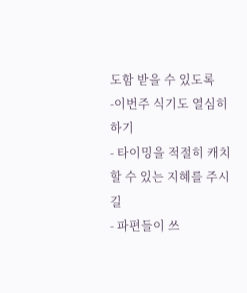도함 받을 수 있도록
-이번주 식기도 열심히 하기
- 타이밍을 적절히 캐치할 수 있는 지혜를 주시길
- 파편들이 쓰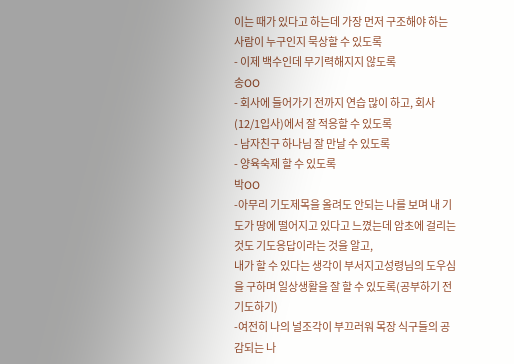이는 때가 있다고 하는데 가장 먼저 구조해야 하는 사람이 누구인지 묵상할 수 있도록
- 이제 백수인데 무기력해지지 않도록
송OO
- 회사에 들어가기 전까지 연습 많이 하고, 회사(12/1입사)에서 잘 적응할 수 있도록
- 남자친구 하나님 잘 만날 수 있도록
- 양육숙제 할 수 있도록
박OO
-아무리 기도제목을 올려도 안되는 나를 보며 내 기도가 땅에 떨어지고 있다고 느꼈는데 암초에 걸리는 것도 기도응답이라는 것을 알고,
내가 할 수 있다는 생각이 부서지고성령님의 도우심을 구하며 일상생활을 잘 할 수 있도록(공부하기 전 기도하기)
-여전히 나의 널조각이 부끄러워 목장 식구들의 공감되는 나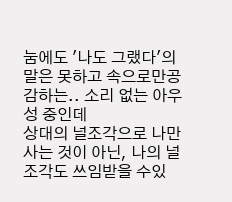눔에도 '나도 그랬다'의 말은 못하고 속으로만공감하는.. 소리 없는 아우성 중인데
상대의 널조각으로 나만 사는 것이 아닌, 나의 널조각도 쓰임받을 수있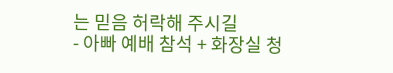는 믿음 허락해 주시길
- 아빠 예배 참석 + 화장실 청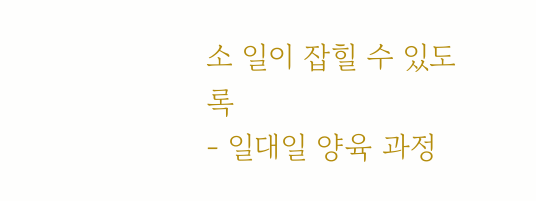소 일이 잡힐 수 있도록
- 일대일 양육 과정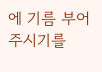에 기름 부어주시기를